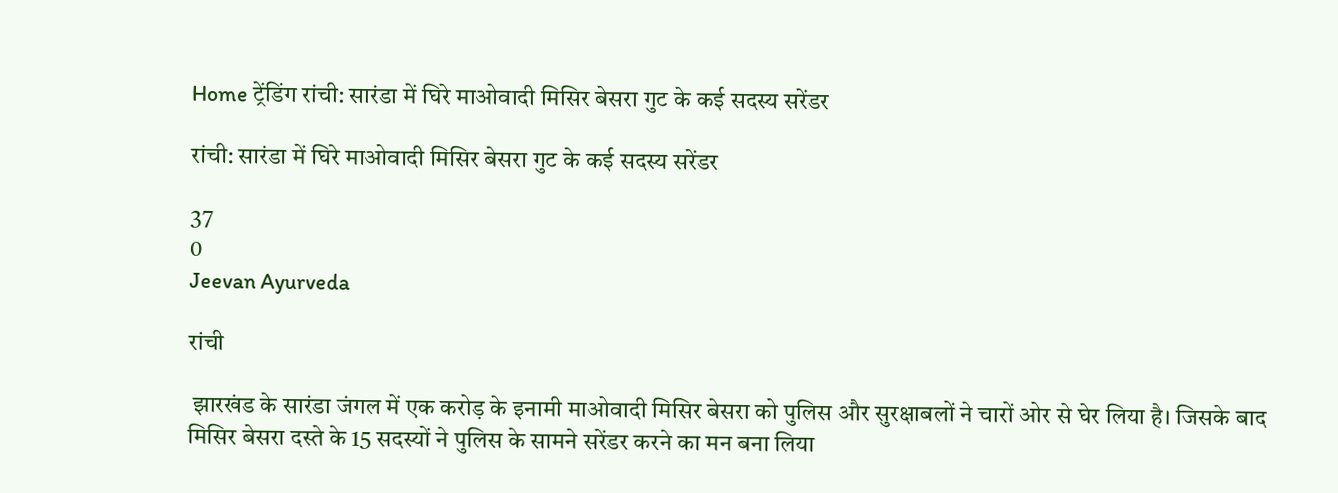Home ट्रेंडिंग रांची: सारंडा में घिरे माओवादी मिसिर बेसरा गुट के कई सदस्य सरेंडर

रांची: सारंडा में घिरे माओवादी मिसिर बेसरा गुट के कई सदस्य सरेंडर

37
0
Jeevan Ayurveda

रांची

 झारखंड के सारंडा जंगल में एक करोड़ के इनामी माओवादी मिसिर बेसरा को पुलिस और सुरक्षाबलों ने चारों ओर से घेर लिया है। जिसके बाद मिसिर बेसरा दस्ते के 15 सदस्यों ने पुलिस के सामने सरेंडर करने का मन बना लिया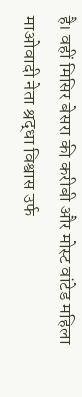है। वहीं मिसिर बेसरा की करीबी और मोस्ट वांटेड महिला माओवादी नेता श्रद्धा विश्वास उर्फ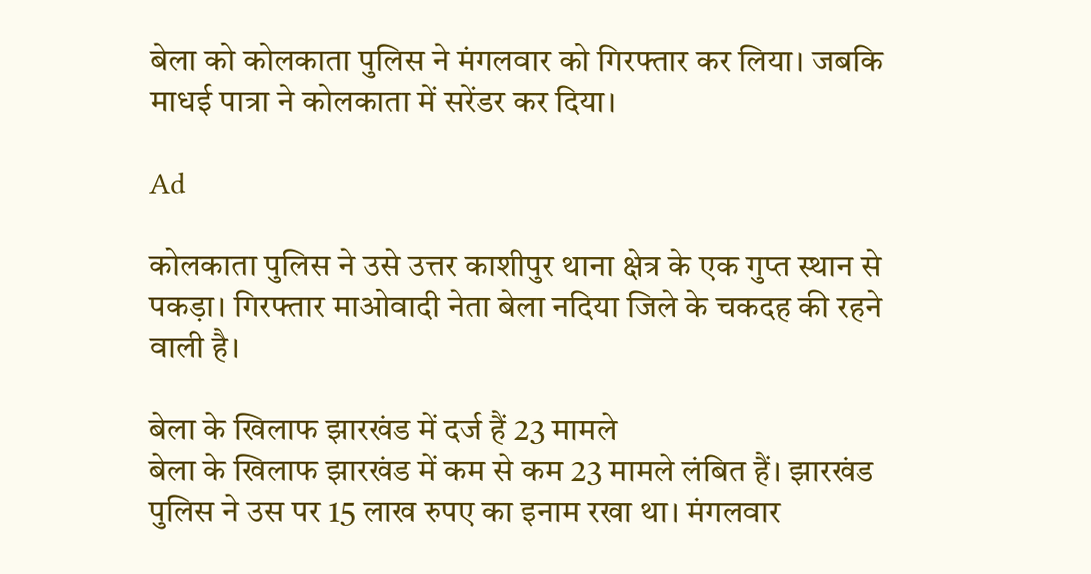बेला को कोलकाता पुलिस ने मंगलवार को गिरफ्तार कर लिया। जबकि माधई पात्रा ने कोलकाता में सरेंडर कर दिया।

Ad

कोलकाता पुलिस ने उसे उत्तर काशीपुर थाना क्षेत्र के एक गुप्त स्थान से पकड़ा। गिरफ्तार माओवादी नेता बेला नदिया जिले के चकदह की रहने वाली है।

बेला के खिलाफ झारखंड में दर्ज हैं 23 मामले
बेला के खिलाफ झारखंड में कम से कम 23 मामले लंबित हैं। झारखंड पुलिस ने उस पर 15 लाख रुपए का इनाम रखा था। मंगलवार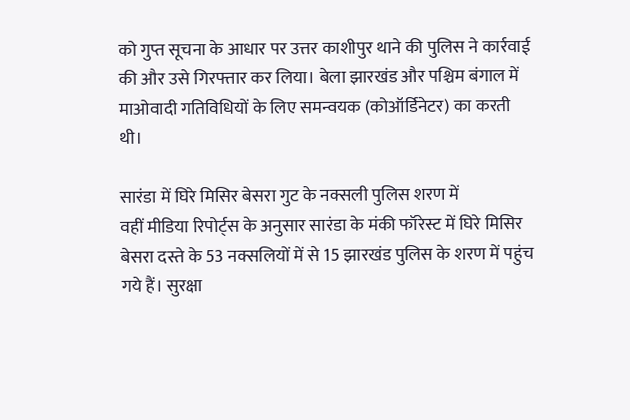को गुप्त सूचना के आधार पर उत्तर काशीपुर थाने की पुलिस ने कार्रवाई की और उसे गिरफ्तार कर लिया। बेला झारखंड और पश्चिम बंगाल में माओवादी गतिविधियों के लिए समन्वयक (कोऑर्डिनेटर) का करती थी।

सारंडा में घिरे मिसिर बेसरा गुट के नक्सली पुलिस शरण में
वहीं मीडिया रिपोर्ट्स के अनुसार सारंडा के मंकी फॉरेस्ट में घिरे मिसिर बेसरा दस्ते के 53 नक्सलियों में से 15 झारखंड पुलिस के शरण में पहुंच गये हैं। सुरक्षा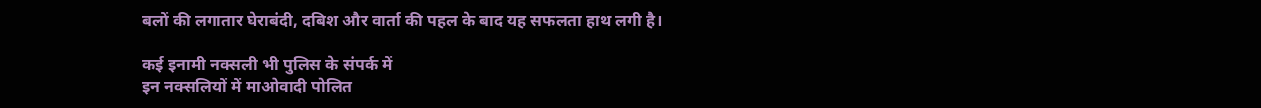बलों की लगातार घेराबंदी, दबिश और वार्ता की पहल के बाद यह सफलता हाथ लगी है।

कई इनामी नक्सली भी पुलिस के संपर्क में
इन नक्सलियों में माओवादी पोलित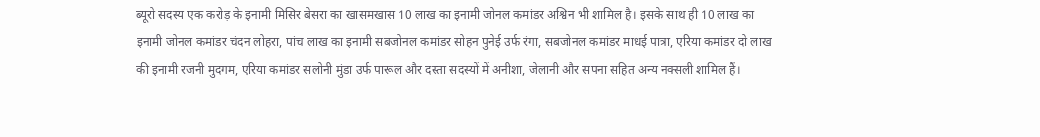ब्यूरो सदस्य एक करोड़ के इनामी मिसिर बेसरा का खासमखास 10 लाख का इनामी जोनल कमांडर अश्विन भी शामिल है। इसके साथ ही 10 लाख का इनामी जोनल कमांडर चंदन लोहरा, पांच लाख का इनामी सबजोनल कमांडर सोहन पुनेई उर्फ रंगा, सबजोनल कमांडर माधई पात्रा, एरिया कमांडर दो लाख की इनामी रजनी मुदगम, एरिया कमांडर सलोनी मुंडा उर्फ पारूल और दस्ता सदस्यों में अनीशा, जेलानी और सपना सहित अन्य नक्सली शामिल हैं।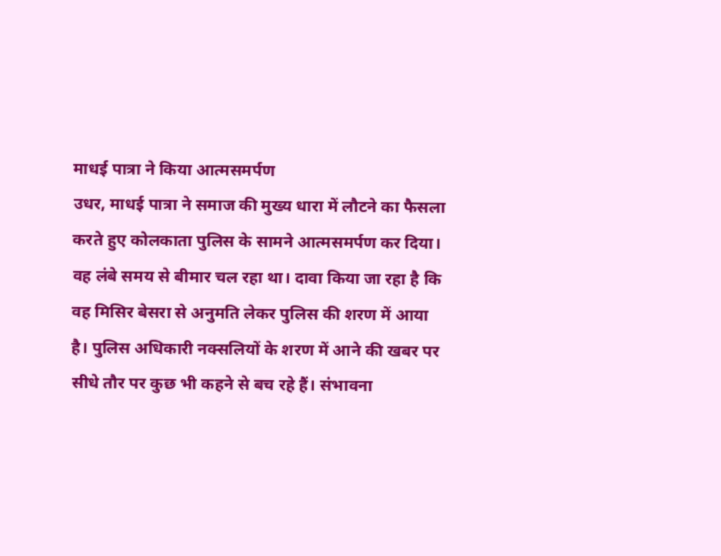माधई पात्रा ने किया आत्मसमर्पण
उधर, माधई पात्रा ने समाज की मुख्य धारा में लौटने का फैसला करते हुए कोलकाता पुलिस के सामने आत्मसमर्पण कर दिया। वह लंबे समय से बीमार चल रहा था। दावा किया जा रहा है कि वह मिसिर बेसरा से अनुमति लेकर पुलिस की शरण में आया है। पुलिस अधिकारी नक्सलियों के शरण में आने की खबर पर सीधे तौर पर कुछ भी कहने से बच रहे हैं। संभावना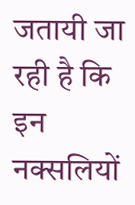जतायी जा रही है कि इन नक्सलियों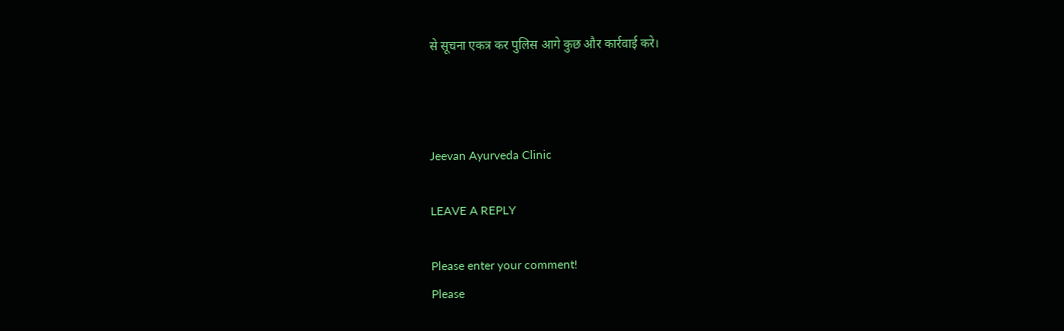से सूचना एकत्र कर पुलिस आगे कुछ और कार्रवाई करे।



Jeevan Ayurveda Clinic

LEAVE A REPLY

Please enter your comment!
Please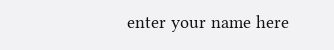enter your name here